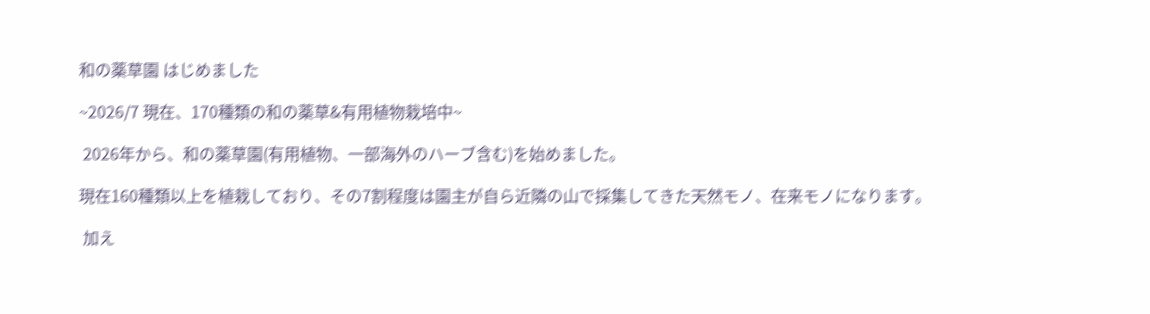和の薬草園 はじめました

~2026/7 現在、170種類の和の薬草&有用植物栽培中~

 2026年から、和の薬草園(有用植物、一部海外のハーブ含む)を始めました。

現在160種類以上を植栽しており、その7割程度は園主が自ら近隣の山で採集してきた天然モノ、在来モノになります。

 加え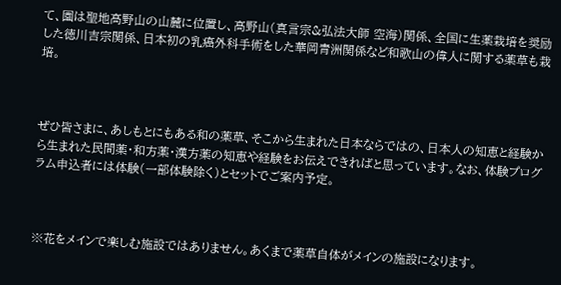て、園は聖地高野山の山麓に位置し、高野山(真言宗&弘法大師 空海)関係、全国に生薬栽培を奨励した徳川吉宗関係、日本初の乳癌外科手術をした華岡青洲関係など和歌山の偉人に関する薬草も栽培。



ぜひ皆さまに、あしもとにもある和の薬草、そこから生まれた日本ならではの、日本人の知恵と経験から生まれた民間薬・和方薬・漢方薬の知恵や経験をお伝えできればと思っています。なお、体験プログラム申込者には体験(一部体験除く)とセットでご案内予定。



※花をメインで楽しむ施設ではありません。あくまで薬草自体がメインの施設になります。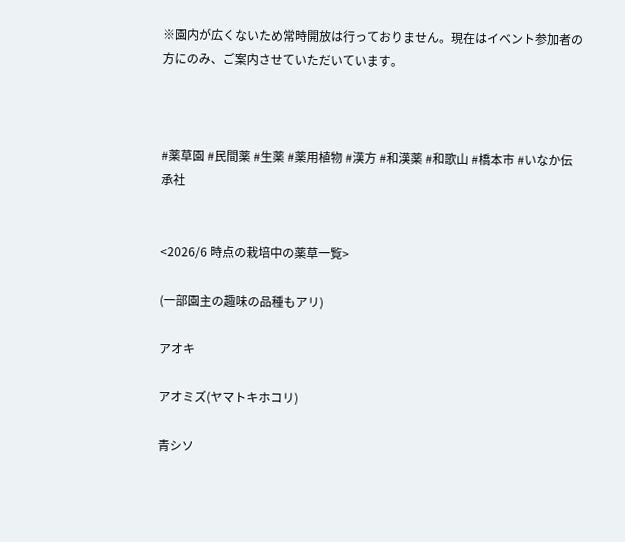※園内が広くないため常時開放は行っておりません。現在はイベント参加者の方にのみ、ご案内させていただいています。



#薬草園 #民間薬 #生薬 #薬用植物 #漢方 #和漢薬 #和歌山 #橋本市 #いなか伝承社


<2026/6 時点の栽培中の薬草一覧>

(一部園主の趣味の品種もアリ)

アオキ

アオミズ(ヤマトキホコリ)

青シソ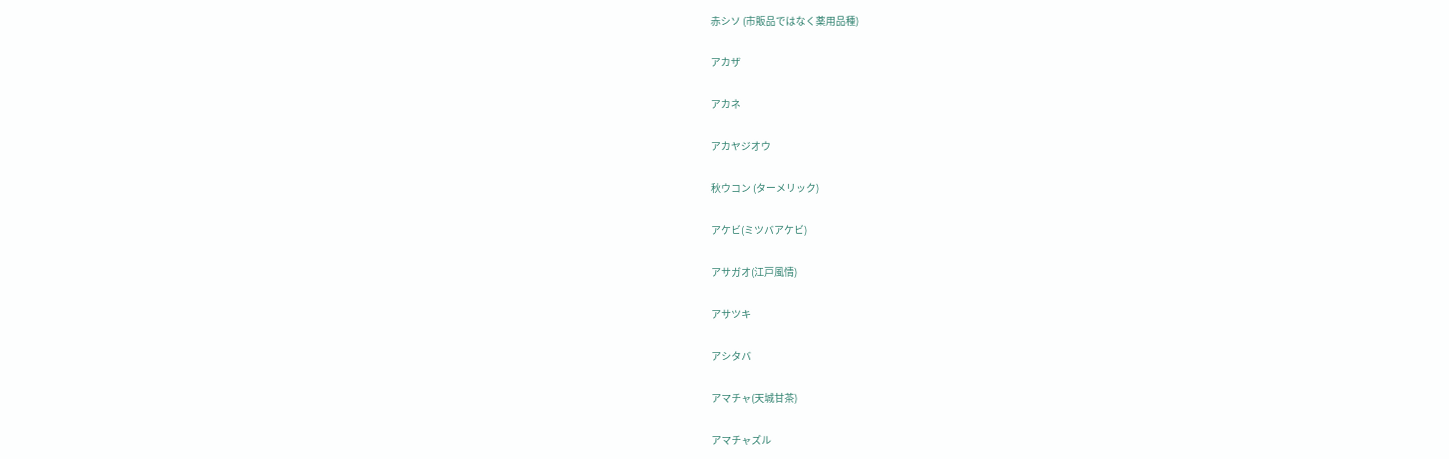赤シソ (市販品ではなく薬用品種)

アカザ

アカネ

アカヤジオウ

秋ウコン (ターメリック)

アケビ(ミツバアケビ)

アサガオ(江戸風情)

アサツキ

アシタバ

アマチャ(天城甘茶)

アマチャズル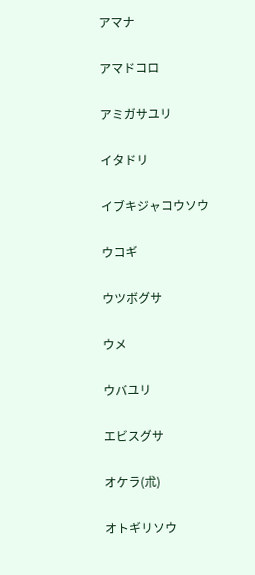アマナ

アマドコロ

アミガサユリ

イタドリ

イブキジャコウソウ

ウコギ

ウツボグサ

ウメ

ウバユリ

エビスグサ

オケラ(朮)

オトギリソウ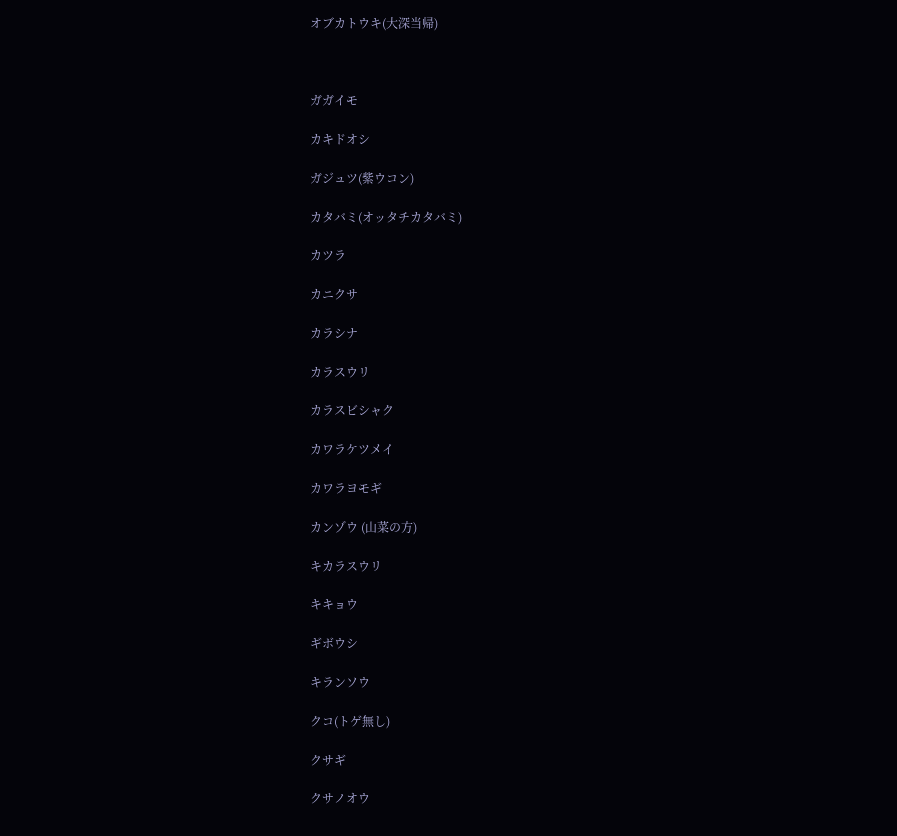オブカトウキ(大深当帰)



ガガイモ

カキドオシ

ガジュツ(紫ウコン)

カタバミ(オッタチカタバミ)

カツラ

カニクサ

カラシナ

カラスウリ

カラスビシャク

カワラケツメイ

カワラヨモギ

カンゾウ (山菜の方)

キカラスウリ

キキョウ

ギボウシ

キランソウ

クコ(トゲ無し)

クサギ

クサノオウ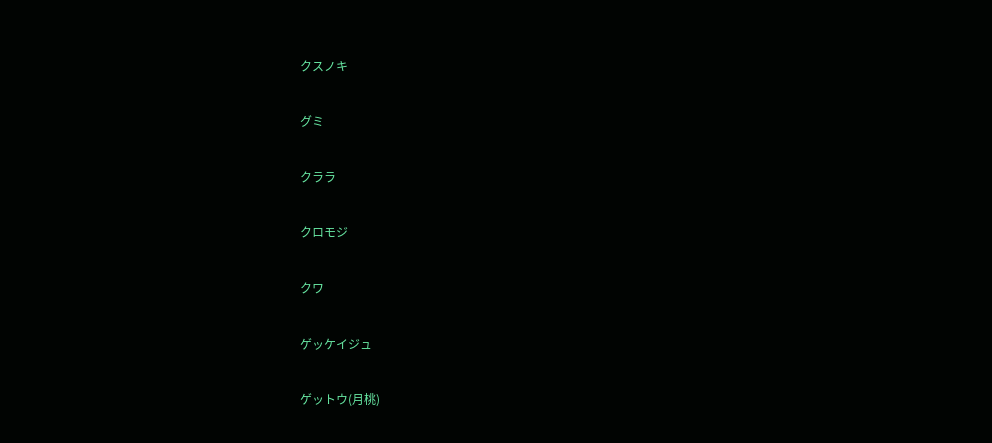クスノキ

グミ

クララ

クロモジ

クワ

ゲッケイジュ

ゲットウ(月桃)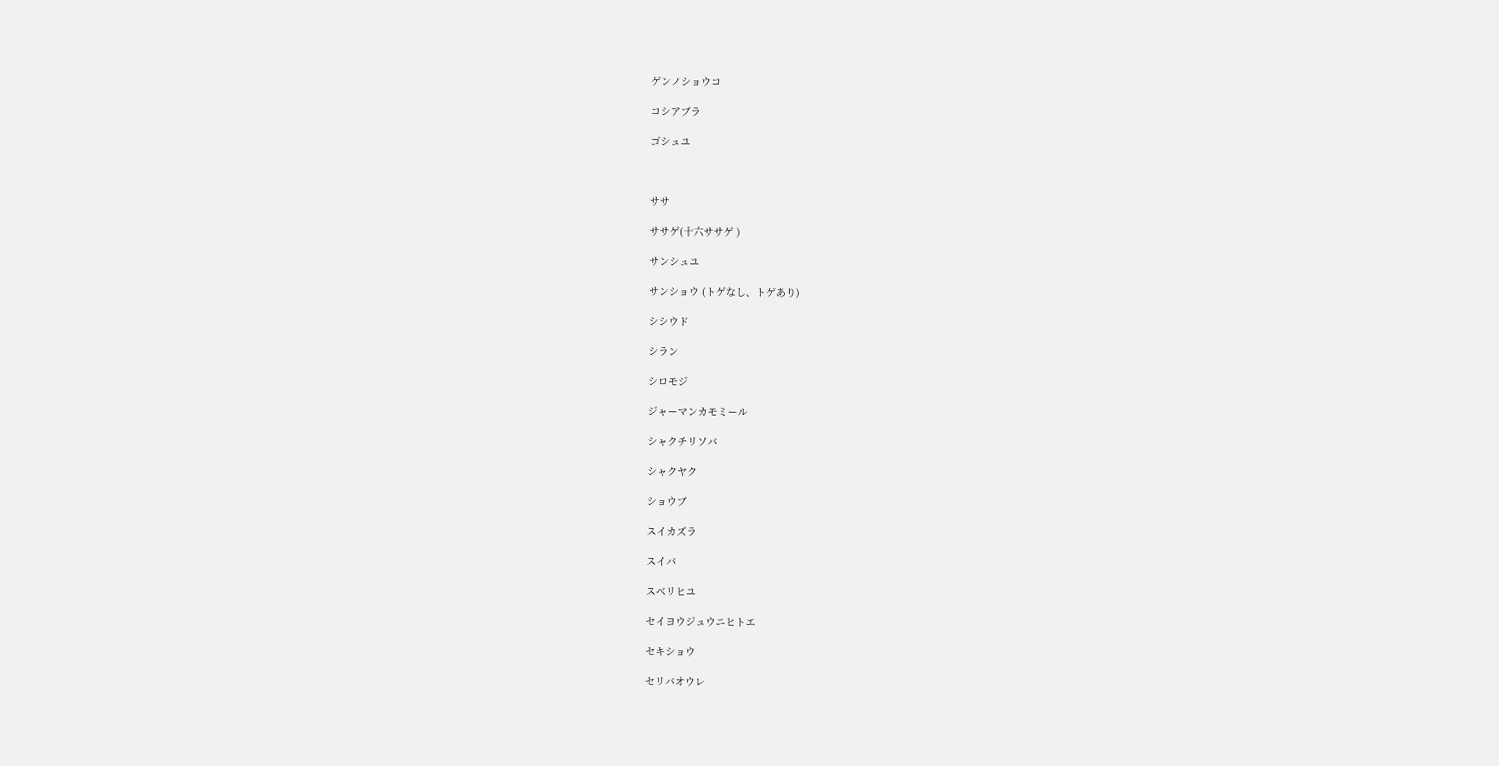ゲンノショウコ

コシアブラ

ゴシュユ



ササ

ササゲ(十六ササゲ )

サンシュユ

サンショウ (トゲなし、トゲあり)

シシウド

シラン

シロモジ

ジャーマンカモミール

シャクチリソバ

シャクヤク

ショウブ

スイカズラ

スイバ

スベリヒユ

セイヨウジュウニヒトエ

セキショウ

セリバオウレ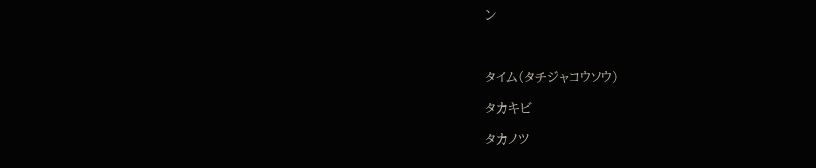ン



タイム(タチジャコウソウ)

タカキビ

タカノツ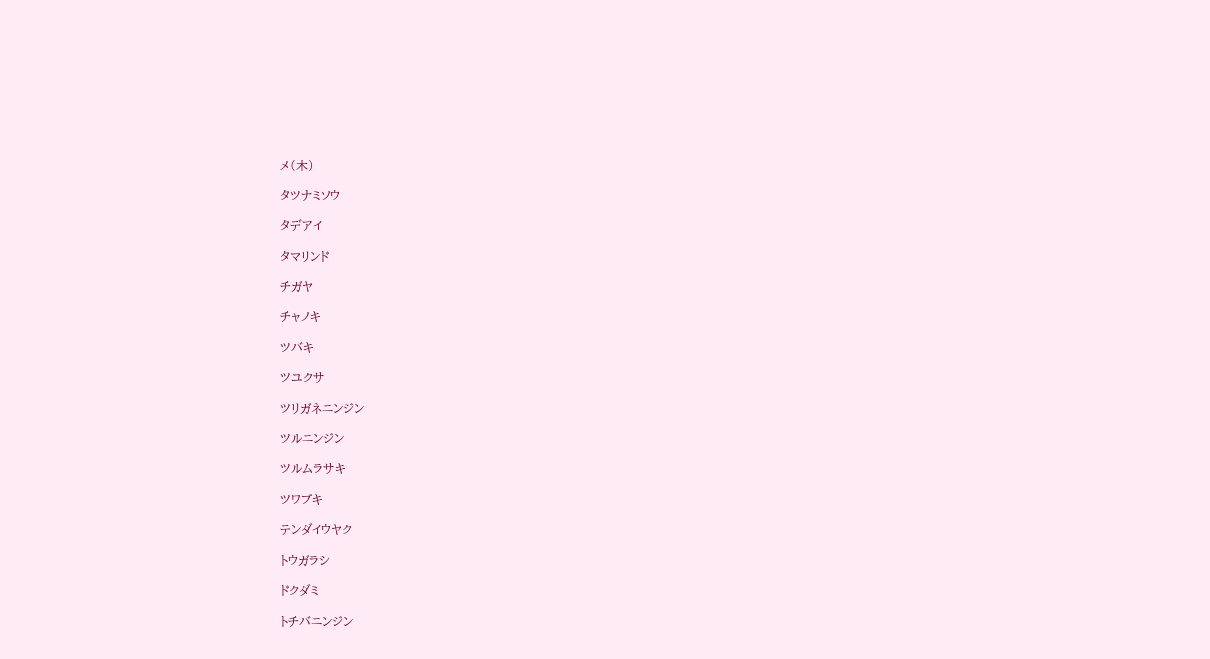メ(木)

タツナミソウ

タデアイ

タマリンド

チガヤ

チャノキ

ツバキ

ツユクサ

ツリガネニンジン

ツルニンジン

ツルムラサキ

ツワブキ

テンダイウヤク

トウガラシ

ドクダミ

トチバニンジン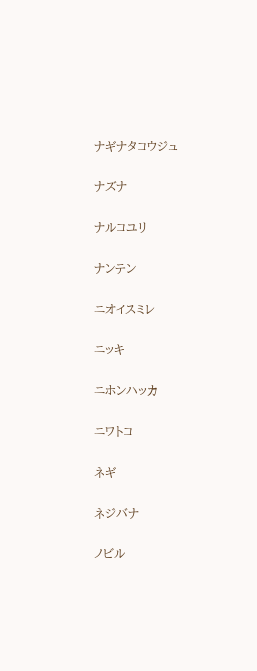ナギナタコウジュ

ナズナ

ナルコユリ

ナンテン

ニオイスミレ

ニッキ

ニホンハッカ

ニワトコ

ネギ

ネジバナ

ノビル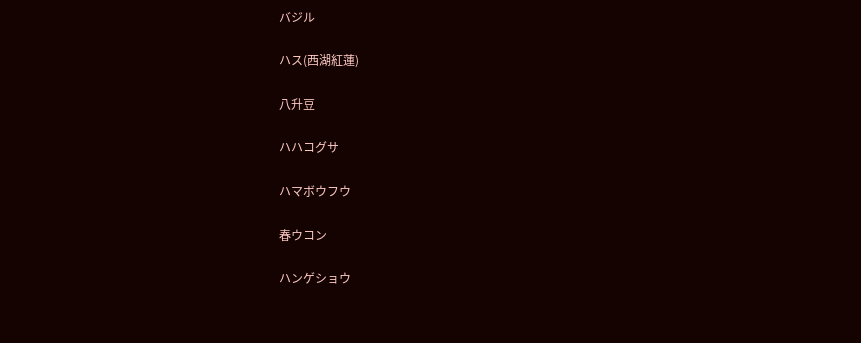バジル

ハス(西湖紅蓮)

八升豆

ハハコグサ

ハマボウフウ

春ウコン

ハンゲショウ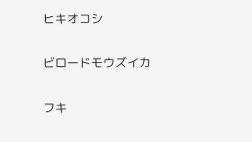ヒキオコシ

ビロードモウズイカ

フキ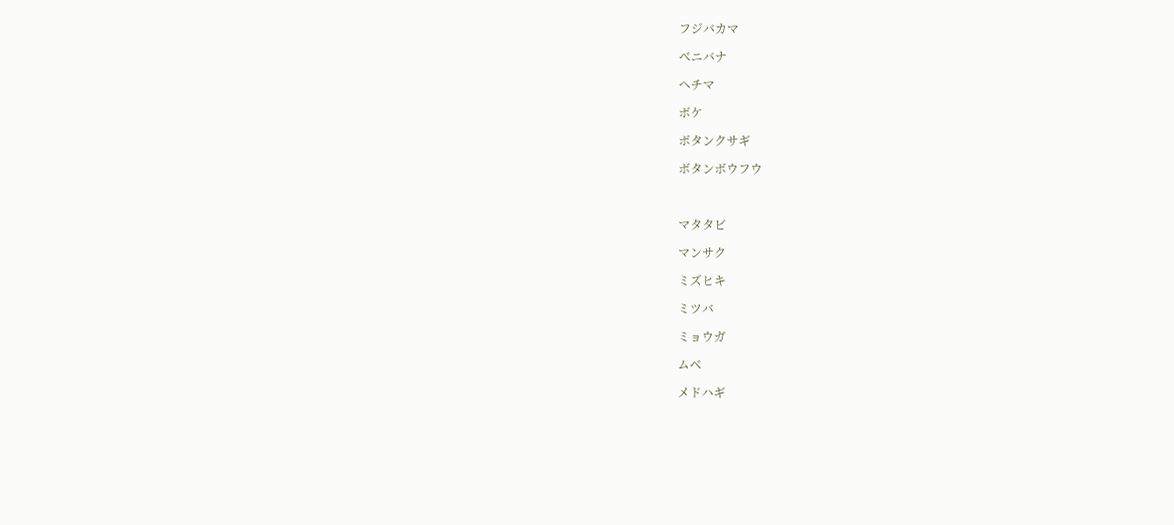フジバカマ

ベニバナ

ヘチマ

ボケ

ボタンクサギ

ボタンボウフウ



マタタビ

マンサク

ミズヒキ

ミツバ

ミョウガ

ムベ

メドハギ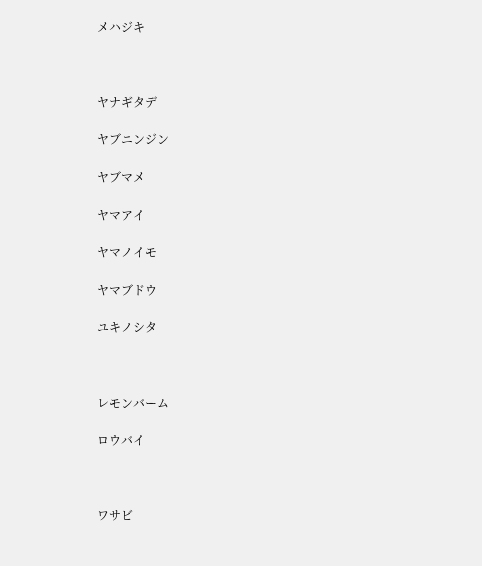メハジキ



ヤナギタデ

ヤブニンジン

ヤブマメ

ヤマアイ

ヤマノイモ

ヤマブドウ

ユキノシタ



レモンバーム

ロウバイ



ワサビ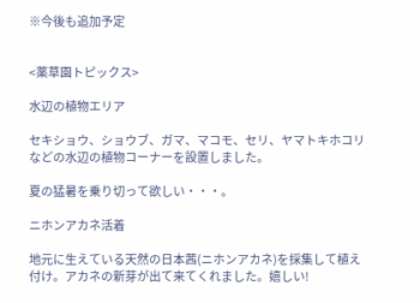※今後も追加予定


<薬草園トピックス>

水辺の植物エリア

セキショウ、ショウブ、ガマ、マコモ、セリ、ヤマトキホコリなどの水辺の植物コーナーを設置しました。

夏の猛暑を乗り切って欲しい・・・。

ニホンアカネ活着

地元に生えている天然の日本茜(ニホンアカネ)を採集して植え付け。アカネの新芽が出て来てくれました。嬉しい!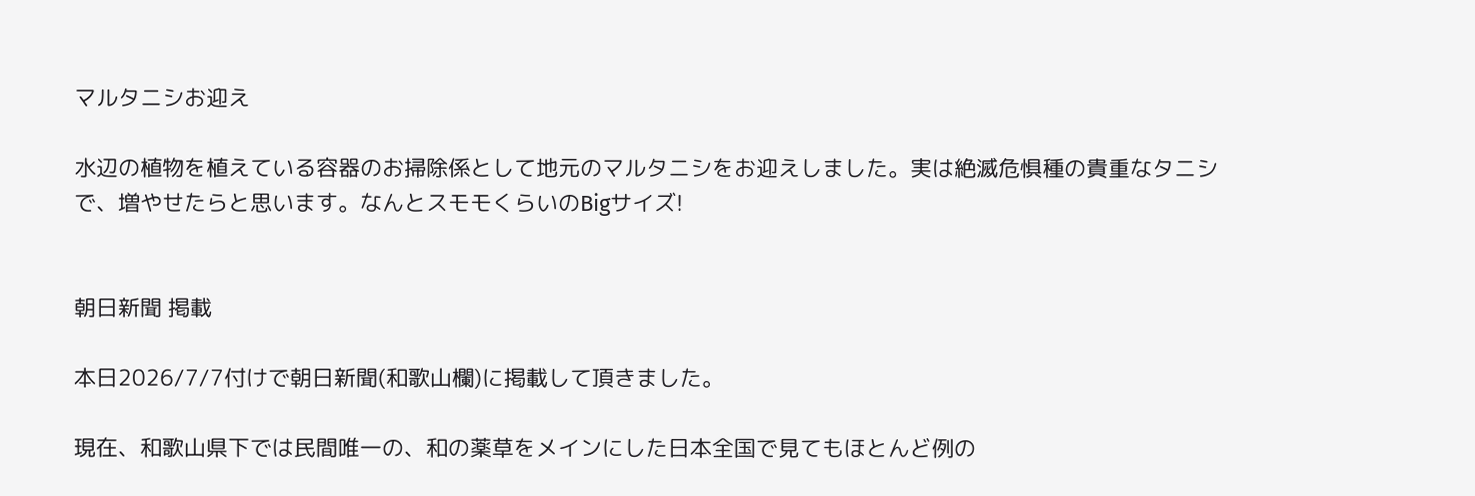マルタニシお迎え

水辺の植物を植えている容器のお掃除係として地元のマルタニシをお迎えしました。実は絶滅危惧種の貴重なタニシで、増やせたらと思います。なんとスモモくらいのBigサイズ!


朝日新聞 掲載

本日2026/7/7付けで朝日新聞(和歌山欄)に掲載して頂きました。

現在、和歌山県下では民間唯一の、和の薬草をメインにした日本全国で見てもほとんど例の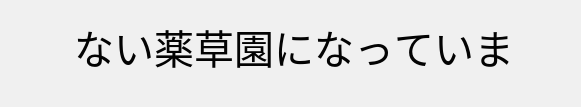ない薬草園になっていま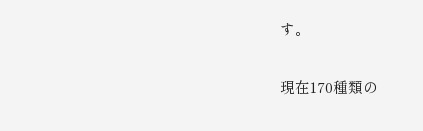す。

現在170種類の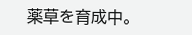薬草を育成中。